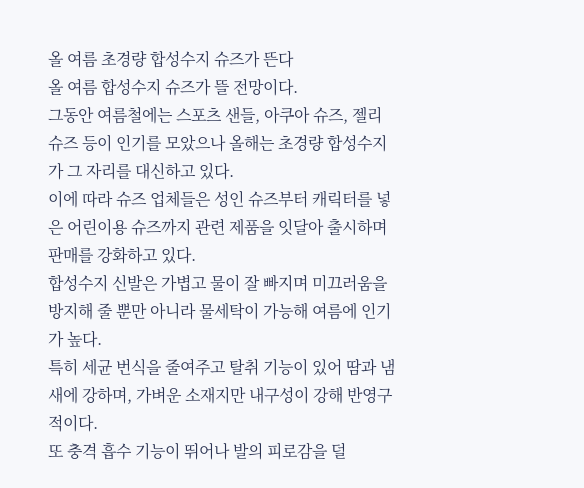올 여름 초경량 합성수지 슈즈가 뜬다
올 여름 합성수지 슈즈가 뜰 전망이다.
그동안 여름철에는 스포츠 샌들, 아쿠아 슈즈, 젤리 슈즈 등이 인기를 모았으나 올해는 초경량 합성수지가 그 자리를 대신하고 있다.
이에 따라 슈즈 업체들은 성인 슈즈부터 캐릭터를 넣은 어린이용 슈즈까지 관련 제품을 잇달아 출시하며 판매를 강화하고 있다.
합성수지 신발은 가볍고 물이 잘 빠지며 미끄러움을 방지해 줄 뿐만 아니라 물세탁이 가능해 여름에 인기가 높다.
특히 세균 번식을 줄여주고 탈취 기능이 있어 땀과 냄새에 강하며, 가벼운 소재지만 내구성이 강해 반영구적이다.
또 충격 흡수 기능이 뛰어나 발의 피로감을 덜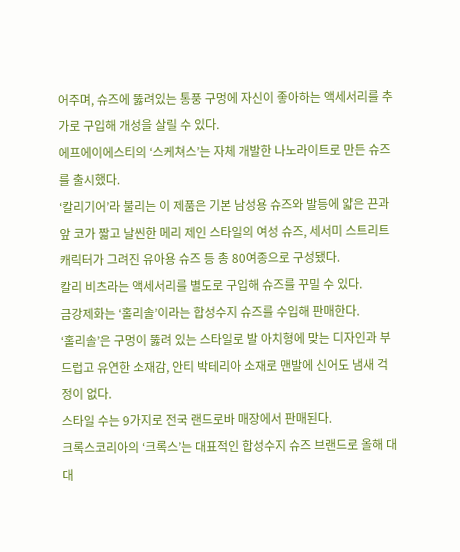어주며, 슈즈에 뚫려있는 통풍 구멍에 자신이 좋아하는 액세서리를 추가로 구입해 개성을 살릴 수 있다.
에프에이에스티의 ‘스케쳐스’는 자체 개발한 나노라이트로 만든 슈즈를 출시했다.
‘칼리기어’라 불리는 이 제품은 기본 남성용 슈즈와 발등에 얇은 끈과 앞 코가 짧고 날씬한 메리 제인 스타일의 여성 슈즈, 세서미 스트리트 캐릭터가 그려진 유아용 슈즈 등 총 80여종으로 구성됐다.
칼리 비츠라는 액세서리를 별도로 구입해 슈즈를 꾸밀 수 있다.
금강제화는 ‘홀리솔’이라는 합성수지 슈즈를 수입해 판매한다.
‘홀리솔’은 구멍이 뚫려 있는 스타일로 발 아치형에 맞는 디자인과 부드럽고 유연한 소재감, 안티 박테리아 소재로 맨발에 신어도 냄새 걱정이 없다.
스타일 수는 9가지로 전국 랜드로바 매장에서 판매된다.
크록스코리아의 ‘크록스’는 대표적인 합성수지 슈즈 브랜드로 올해 대대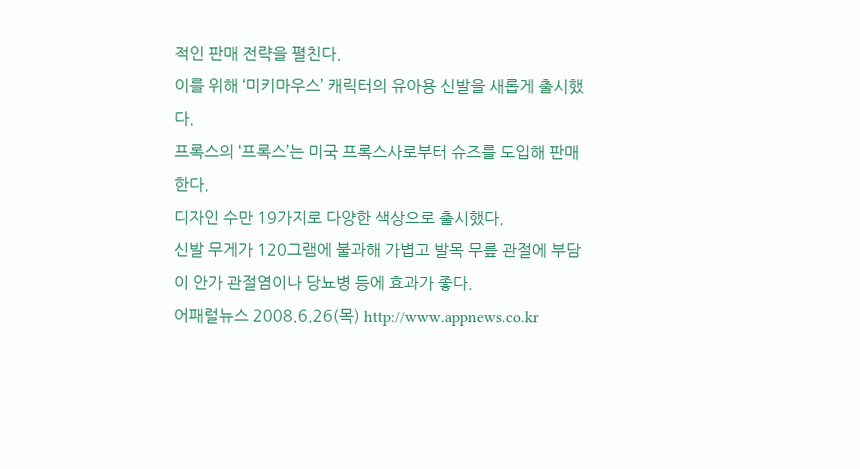적인 판매 전략을 펼친다.
이를 위해 ‘미키마우스’ 캐릭터의 유아용 신발을 새롭게 출시했다.
프록스의 ‘프록스’는 미국 프록스사로부터 슈즈를 도입해 판매한다.
디자인 수만 19가지로 다양한 색상으로 출시했다.
신발 무게가 120그램에 불과해 가볍고 발목 무릎 관절에 부담이 안가 관절염이나 당뇨병 등에 효과가 좋다.
어패럴뉴스 2008.6.26(목) http://www.appnews.co.kr